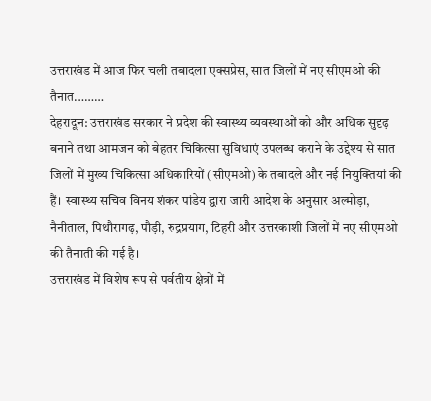उत्तराखंड में आज फिर चली तबादला एक्सप्रेस, सात जिलों में नए सीएमओ की तैनात………
देहरादून: उत्तराखंड सरकार ने प्रदेश की स्वास्थ्य व्यवस्थाओं को और अधिक सुदृढ़ बनाने तथा आमजन को बेहतर चिकित्सा सुविधाएं उपलब्ध कराने के उद्देश्य से सात जिलों में मुख्य चिकित्सा अधिकारियों (सीएमओ) के तबादले और नई नियुक्तियां की हैं। स्वास्थ्य सचिव विनय शंकर पांडेय द्वारा जारी आदेश के अनुसार अल्मोड़ा, नैनीताल, पिथौरागढ़, पौड़ी, रुद्रप्रयाग, टिहरी और उत्तरकाशी जिलों में नए सीएमओ की तैनाती की गई है।
उत्तराखंड में विशेष रूप से पर्वतीय क्षेत्रों में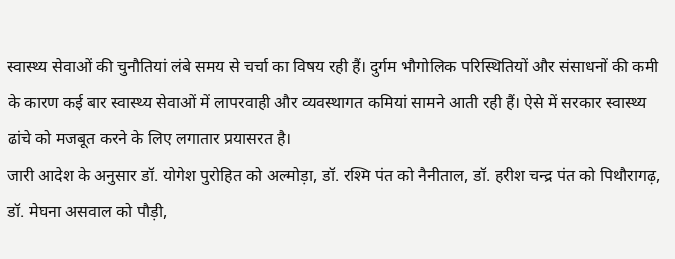स्वास्थ्य सेवाओं की चुनौतियां लंबे समय से चर्चा का विषय रही हैं। दुर्गम भौगोलिक परिस्थितियों और संसाधनों की कमी के कारण कई बार स्वास्थ्य सेवाओं में लापरवाही और व्यवस्थागत कमियां सामने आती रही हैं। ऐसे में सरकार स्वास्थ्य ढांचे को मजबूत करने के लिए लगातार प्रयासरत है।
जारी आदेश के अनुसार डॉ. योगेश पुरोहित को अल्मोड़ा, डॉ. रश्मि पंत को नैनीताल, डॉ. हरीश चन्द्र पंत को पिथौरागढ़, डॉ. मेघना असवाल को पौड़ी,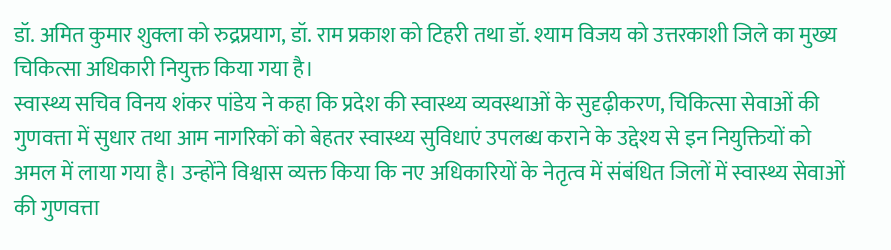डॉ. अमित कुमार शुक्ला को रुद्रप्रयाग, डॉ. राम प्रकाश को टिहरी तथा डॉ. श्याम विजय को उत्तरकाशी जिले का मुख्य चिकित्सा अधिकारी नियुक्त किया गया है।
स्वास्थ्य सचिव विनय शंकर पांडेय ने कहा कि प्रदेश की स्वास्थ्य व्यवस्थाओं के सुदृढ़ीकरण, चिकित्सा सेवाओं की गुणवत्ता में सुधार तथा आम नागरिकों को बेहतर स्वास्थ्य सुविधाएं उपलब्ध कराने के उद्देश्य से इन नियुक्तियों को अमल में लाया गया है। उन्होंने विश्वास व्यक्त किया कि नए अधिकारियों के नेतृत्व में संबंधित जिलों में स्वास्थ्य सेवाओं की गुणवत्ता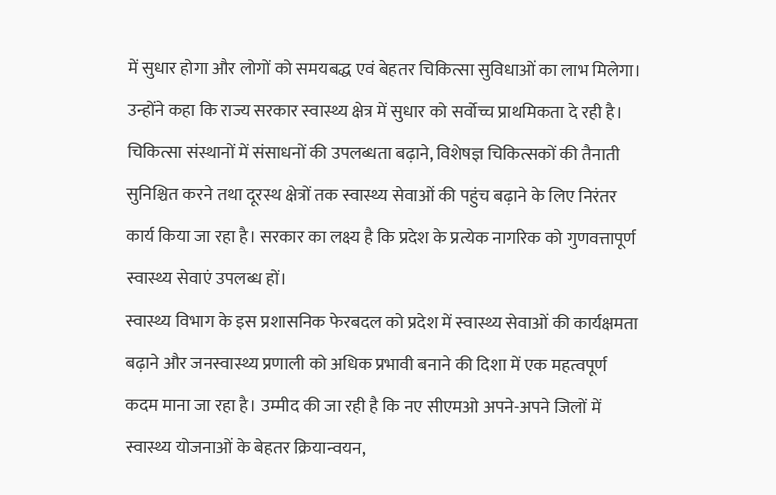में सुधार होगा और लोगों को समयबद्ध एवं बेहतर चिकित्सा सुविधाओं का लाभ मिलेगा।
उन्होंने कहा कि राज्य सरकार स्वास्थ्य क्षेत्र में सुधार को सर्वोच्च प्राथमिकता दे रही है। चिकित्सा संस्थानों में संसाधनों की उपलब्धता बढ़ाने, विशेषज्ञ चिकित्सकों की तैनाती सुनिश्चित करने तथा दूरस्थ क्षेत्रों तक स्वास्थ्य सेवाओं की पहुंच बढ़ाने के लिए निरंतर कार्य किया जा रहा है। सरकार का लक्ष्य है कि प्रदेश के प्रत्येक नागरिक को गुणवत्तापूर्ण स्वास्थ्य सेवाएं उपलब्ध हों।
स्वास्थ्य विभाग के इस प्रशासनिक फेरबदल को प्रदेश में स्वास्थ्य सेवाओं की कार्यक्षमता बढ़ाने और जनस्वास्थ्य प्रणाली को अधिक प्रभावी बनाने की दिशा में एक महत्वपूर्ण कदम माना जा रहा है। उम्मीद की जा रही है कि नए सीएमओ अपने-अपने जिलों में स्वास्थ्य योजनाओं के बेहतर क्रियान्वयन,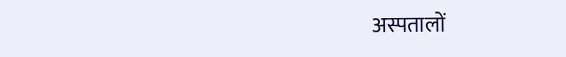अस्पतालों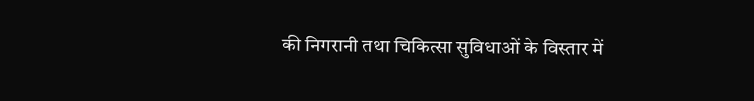की निगरानी तथा चिकित्सा सुविधाओं के विस्तार में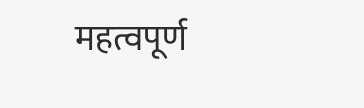महत्वपूर्ण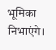भूमिका निभाएंगे।